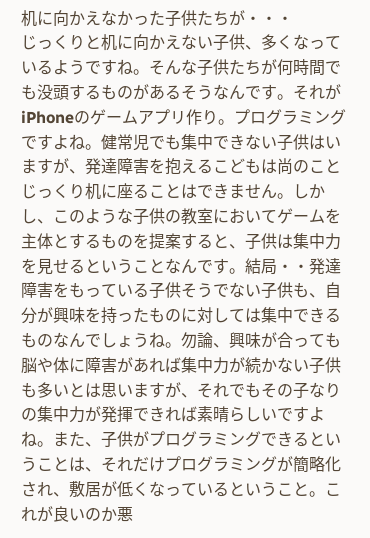机に向かえなかった子供たちが・・・
じっくりと机に向かえない子供、多くなっているようですね。そんな子供たちが何時間でも没頭するものがあるそうなんです。それがiPhoneのゲームアプリ作り。プログラミングですよね。健常児でも集中できない子供はいますが、発達障害を抱えるこどもは尚のことじっくり机に座ることはできません。しかし、このような子供の教室においてゲームを主体とするものを提案すると、子供は集中力を見せるということなんです。結局・・発達障害をもっている子供そうでない子供も、自分が興味を持ったものに対しては集中できるものなんでしょうね。勿論、興味が合っても脳や体に障害があれば集中力が続かない子供も多いとは思いますが、それでもその子なりの集中力が発揮できれば素晴らしいですよね。また、子供がプログラミングできるということは、それだけプログラミングが簡略化され、敷居が低くなっているということ。これが良いのか悪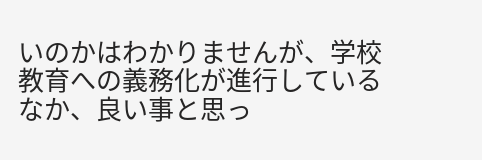いのかはわかりませんが、学校教育への義務化が進行しているなか、良い事と思っ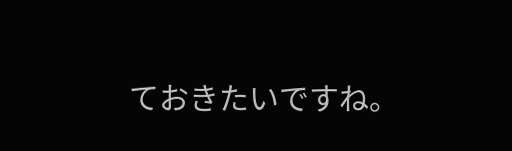ておきたいですね。